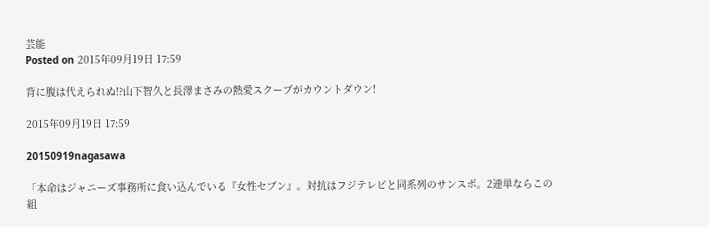芸能
Posted on 2015年09月19日 17:59

背に腹は代えられぬ!?山下智久と長澤まさみの熱愛スクープがカウントダウン!

2015年09月19日 17:59

20150919nagasawa

「本命はジャニーズ事務所に食い込んでいる『女性セブン』。対抗はフジテレビと同系列のサンスポ。2連単ならこの組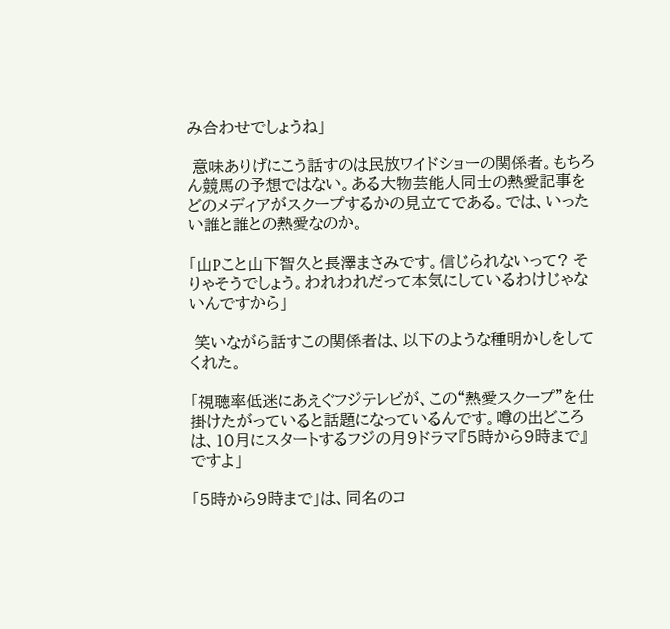み合わせでしょうね」

 意味ありげにこう話すのは民放ワイドショーの関係者。もちろん競馬の予想ではない。ある大物芸能人同士の熱愛記事をどのメディアがスクープするかの見立てである。では、いったい誰と誰との熱愛なのか。

「山Pこと山下智久と長澤まさみです。信じられないって? そりゃそうでしょう。われわれだって本気にしているわけじゃないんですから」

 笑いながら話すこの関係者は、以下のような種明かしをしてくれた。

「視聴率低迷にあえぐフジテレビが、この“熱愛スクープ”を仕掛けたがっていると話題になっているんです。噂の出どころは、10月にスタートするフジの月9ドラマ『5時から9時まで』ですよ」

「5時から9時まで」は、同名のコ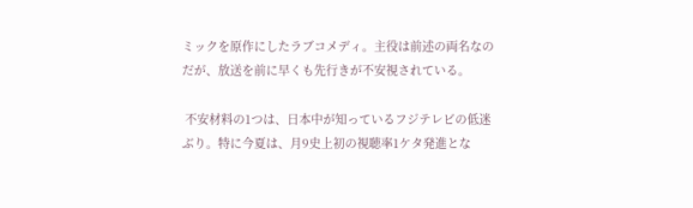ミックを原作にしたラブコメディ。主役は前述の両名なのだが、放送を前に早くも先行きが不安視されている。

 不安材料の1つは、日本中が知っているフジテレビの低迷ぶり。特に今夏は、月9史上初の視聴率1ケタ発進とな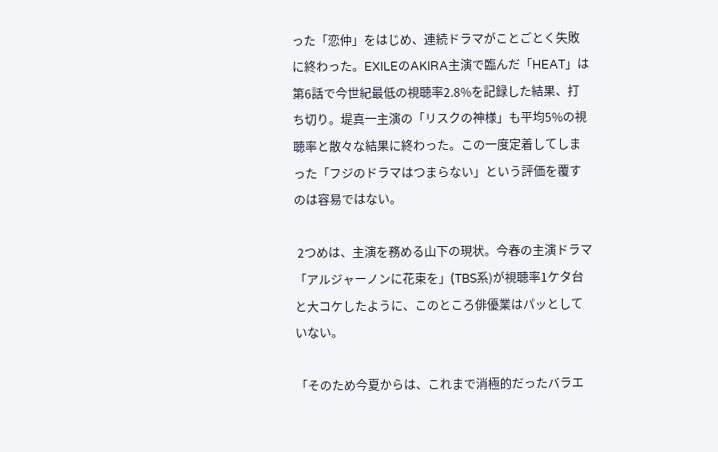った「恋仲」をはじめ、連続ドラマがことごとく失敗に終わった。EXILEのAKIRA主演で臨んだ「HEAT」は第6話で今世紀最低の視聴率2.8%を記録した結果、打ち切り。堤真一主演の「リスクの神様」も平均5%の視聴率と散々な結果に終わった。この一度定着してしまった「フジのドラマはつまらない」という評価を覆すのは容易ではない。

 2つめは、主演を務める山下の現状。今春の主演ドラマ「アルジャーノンに花束を」(TBS系)が視聴率1ケタ台と大コケしたように、このところ俳優業はパッとしていない。

「そのため今夏からは、これまで消極的だったバラエ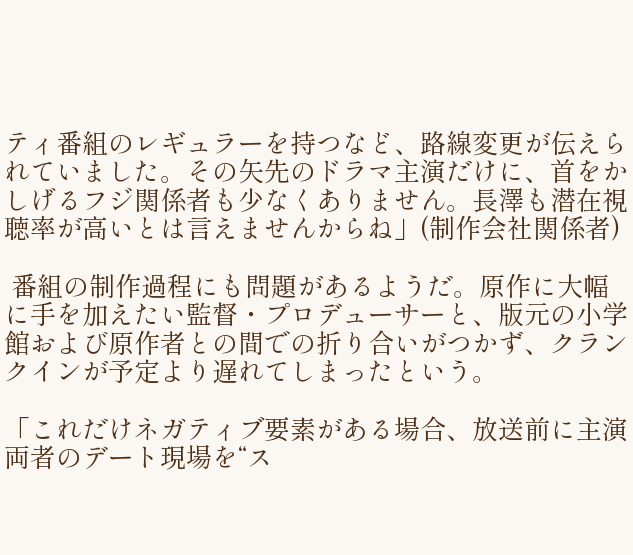ティ番組のレギュラーを持つなど、路線変更が伝えられていました。その矢先のドラマ主演だけに、首をかしげるフジ関係者も少なくありません。長澤も潜在視聴率が高いとは言えませんからね」(制作会社関係者)

 番組の制作過程にも問題があるようだ。原作に大幅に手を加えたい監督・プロデューサーと、版元の小学館および原作者との間での折り合いがつかず、クランクインが予定より遅れてしまったという。

「これだけネガティブ要素がある場合、放送前に主演両者のデート現場を“ス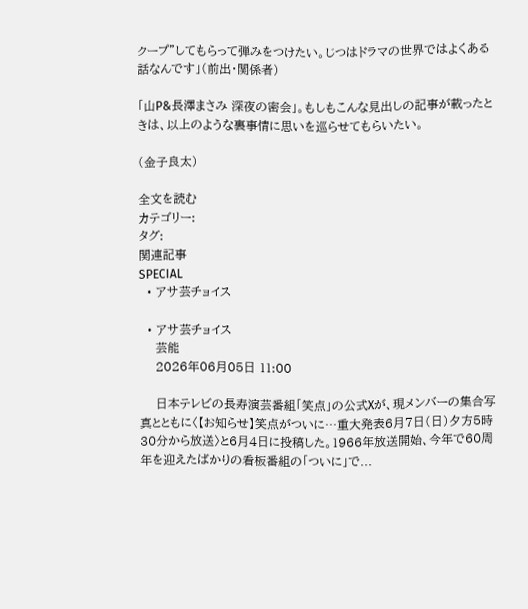クープ”してもらって弾みをつけたい。じつはドラマの世界ではよくある話なんです」(前出・関係者)

「山P&長澤まさみ 深夜の密会」。もしもこんな見出しの記事が載ったときは、以上のような裏事情に思いを巡らせてもらいたい。

(金子良太)

全文を読む
カテゴリー:
タグ:
関連記事
SPECIAL
  • アサ芸チョイス

  • アサ芸チョイス
    芸能
    2026年06月05日 11:00

    日本テレビの長寿演芸番組「笑点」の公式Xが、現メンバーの集合写真とともに〈【お知らせ】笑点がついに…重大発表6月7日(日)夕方5時30分から放送〉と6月4日に投稿した。1966年放送開始、今年で60周年を迎えたばかりの看板番組の「ついに」で...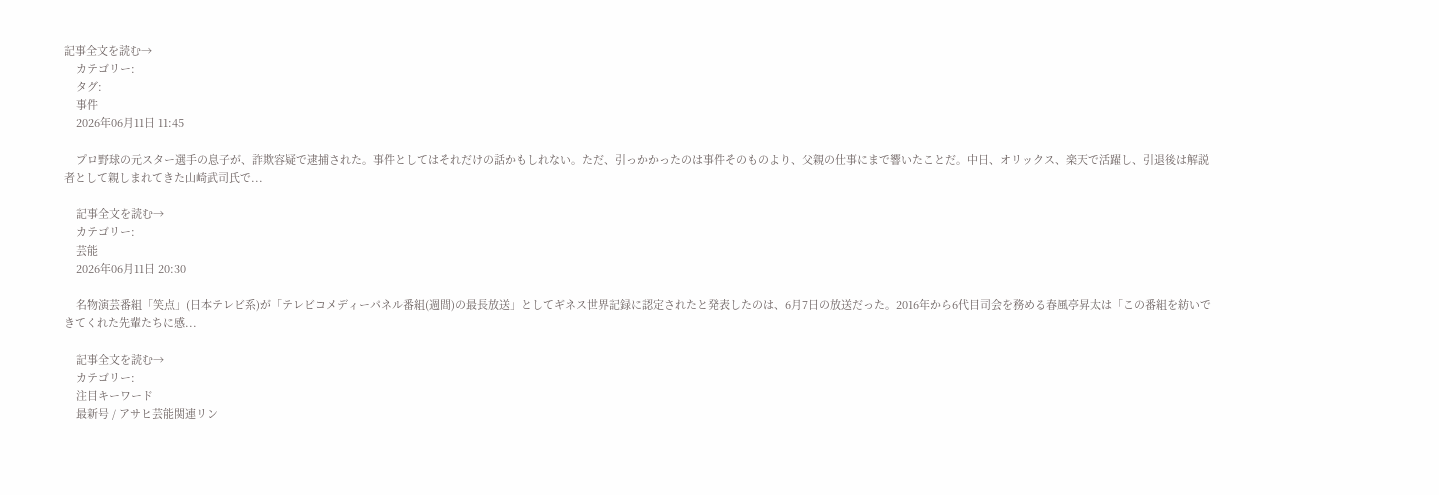記事全文を読む→
    カテゴリー:
    タグ:
    事件
    2026年06月11日 11:45

    プロ野球の元スター選手の息子が、詐欺容疑で逮捕された。事件としてはそれだけの話かもしれない。ただ、引っかかったのは事件そのものより、父親の仕事にまで響いたことだ。中日、オリックス、楽天で活躍し、引退後は解説者として親しまれてきた山崎武司氏で...

    記事全文を読む→
    カテゴリー:
    芸能
    2026年06月11日 20:30

    名物演芸番組「笑点」(日本テレビ系)が「テレビコメディーパネル番組(週間)の最長放送」としてギネス世界記録に認定されたと発表したのは、6月7日の放送だった。2016年から6代目司会を務める春風亭昇太は「この番組を紡いできてくれた先輩たちに感...

    記事全文を読む→
    カテゴリー:
    注目キーワード
    最新号 / アサヒ芸能関連リン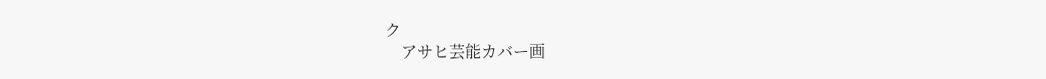ク
    アサヒ芸能カバー画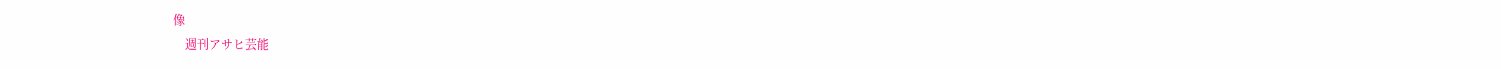像
    週刊アサヒ芸能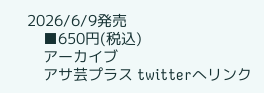2026/6/9発売
    ■650円(税込)
    アーカイブ
    アサ芸プラス twitterへリンク